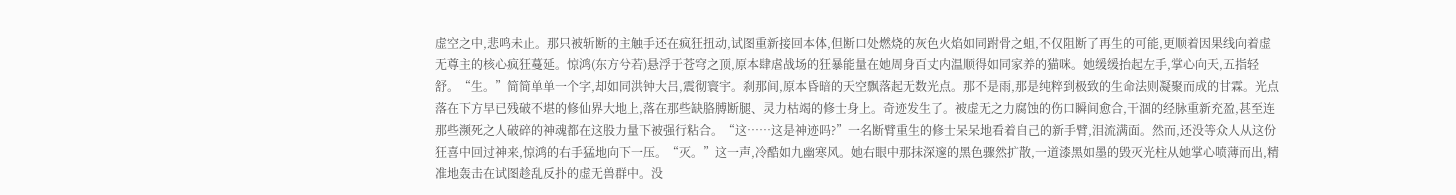虚空之中,悲鸣未止。那只被斩断的主触手还在疯狂扭动,试图重新接回本体,但断口处燃烧的灰色火焰如同跗骨之蛆,不仅阻断了再生的可能,更顺着因果线向着虚无尊主的核心疯狂蔓延。惊鸿(东方兮若)悬浮于苍穹之顶,原本肆虐战场的狂暴能量在她周身百丈内温顺得如同家养的猫咪。她缓缓抬起左手,掌心向天,五指轻舒。“生。”简简单单一个字,却如同洪钟大吕,震彻寰宇。刹那间,原本昏暗的天空飘落起无数光点。那不是雨,那是纯粹到极致的生命法则凝聚而成的甘霖。光点落在下方早已残破不堪的修仙界大地上,落在那些缺胳膊断腿、灵力枯竭的修士身上。奇迹发生了。被虚无之力腐蚀的伤口瞬间愈合,干涸的经脉重新充盈,甚至连那些濒死之人破碎的神魂都在这股力量下被强行粘合。“这……这是神迹吗?”一名断臂重生的修士呆呆地看着自己的新手臂,泪流满面。然而,还没等众人从这份狂喜中回过神来,惊鸿的右手猛地向下一压。“灭。”这一声,冷酷如九幽寒风。她右眼中那抹深邃的黑色骤然扩散,一道漆黑如墨的毁灭光柱从她掌心喷薄而出,精准地轰击在试图趁乱反扑的虚无兽群中。没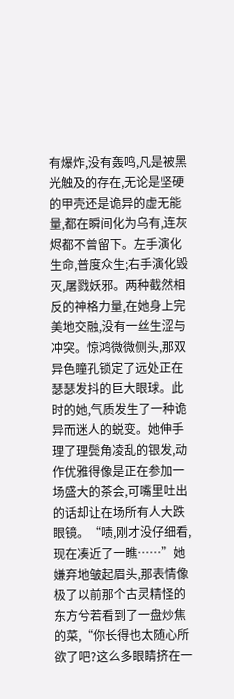有爆炸,没有轰鸣,凡是被黑光触及的存在,无论是坚硬的甲壳还是诡异的虚无能量,都在瞬间化为乌有,连灰烬都不曾留下。左手演化生命,普度众生;右手演化毁灭,屠戮妖邪。两种截然相反的神格力量,在她身上完美地交融,没有一丝生涩与冲突。惊鸿微微侧头,那双异色瞳孔锁定了远处正在瑟瑟发抖的巨大眼球。此时的她,气质发生了一种诡异而迷人的蜕变。她伸手理了理鬓角凌乱的银发,动作优雅得像是正在参加一场盛大的茶会,可嘴里吐出的话却让在场所有人大跌眼镜。“啧,刚才没仔细看,现在凑近了一瞧……”她嫌弃地皱起眉头,那表情像极了以前那个古灵精怪的东方兮若看到了一盘炒焦的菜,“你长得也太随心所欲了吧?这么多眼睛挤在一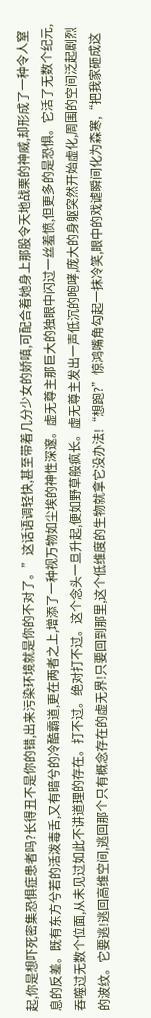起,你是想吓死密集恐惧症患者吗?长得丑不是你的错,出来污染环境就是你的不对了。”这话语调轻快,甚至带着几分少女的娇嗔,可配合着她身上那股令天地战栗的神威,却形成了一种令人窒息的反差。既有东方兮若的活泼毒舌,又有暗兮的冷酷霸道,更在两者之上,增添了一种视万物如尘埃的神性深邃。虚无尊主那巨大的独眼中闪过一丝羞愤,但更多的是恐惧。它活了无数个纪元,吞噬过无数个位面,从未见过如此不讲道理的存在。打不过。绝对打不过。这个念头一旦升起,便如野草般疯长。虚无尊主发出一声低沉的咆哮,庞大的身躯突然开始虚化,周围的空间泛起剧烈的波纹。它要逃!逃回高维空间,逃回那个只有概念存在的虚无界!只要回到那里,这个低维度的生物就拿它没办法!“想跑?”惊鸿嘴角勾起一抹冷笑,眼中的戏谑瞬间化为森寒,“把我家砸成这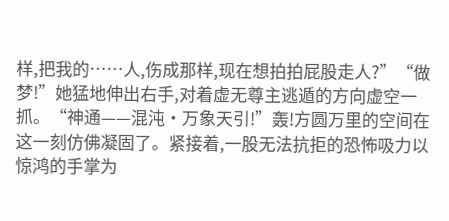样,把我的……人,伤成那样,现在想拍拍屁股走人?”“做梦!”她猛地伸出右手,对着虚无尊主逃遁的方向虚空一抓。“神通——混沌·万象天引!”轰!方圆万里的空间在这一刻仿佛凝固了。紧接着,一股无法抗拒的恐怖吸力以惊鸿的手掌为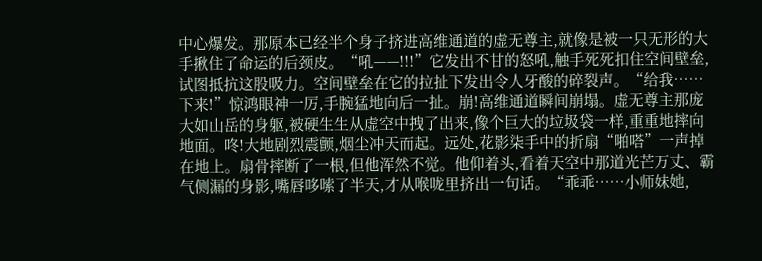中心爆发。那原本已经半个身子挤进高维通道的虚无尊主,就像是被一只无形的大手揪住了命运的后颈皮。“吼——!!!”它发出不甘的怒吼,触手死死扣住空间壁垒,试图抵抗这股吸力。空间壁垒在它的拉扯下发出令人牙酸的碎裂声。“给我……下来!”惊鸿眼神一厉,手腕猛地向后一扯。崩!高维通道瞬间崩塌。虚无尊主那庞大如山岳的身躯,被硬生生从虚空中拽了出来,像个巨大的垃圾袋一样,重重地摔向地面。咚!大地剧烈震颤,烟尘冲天而起。远处,花影柒手中的折扇“啪嗒”一声掉在地上。扇骨摔断了一根,但他浑然不觉。他仰着头,看着天空中那道光芒万丈、霸气侧漏的身影,嘴唇哆嗦了半天,才从喉咙里挤出一句话。“乖乖……小师妹她,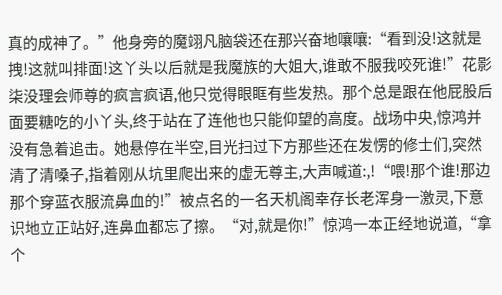真的成神了。”他身旁的魔翊凡脑袋还在那兴奋地嚷嚷:“看到没!这就是拽!这就叫排面!这丫头以后就是我魔族的大姐大,谁敢不服我咬死谁!”花影柒没理会师尊的疯言疯语,他只觉得眼眶有些发热。那个总是跟在他屁股后面要糖吃的小丫头,终于站在了连他也只能仰望的高度。战场中央,惊鸿并没有急着追击。她悬停在半空,目光扫过下方那些还在发愣的修士们,突然清了清嗓子,指着刚从坑里爬出来的虚无尊主,大声喊道:,!“喂!那个谁!那边那个穿蓝衣服流鼻血的!”被点名的一名天机阁幸存长老浑身一激灵,下意识地立正站好,连鼻血都忘了擦。“对,就是你!”惊鸿一本正经地说道,“拿个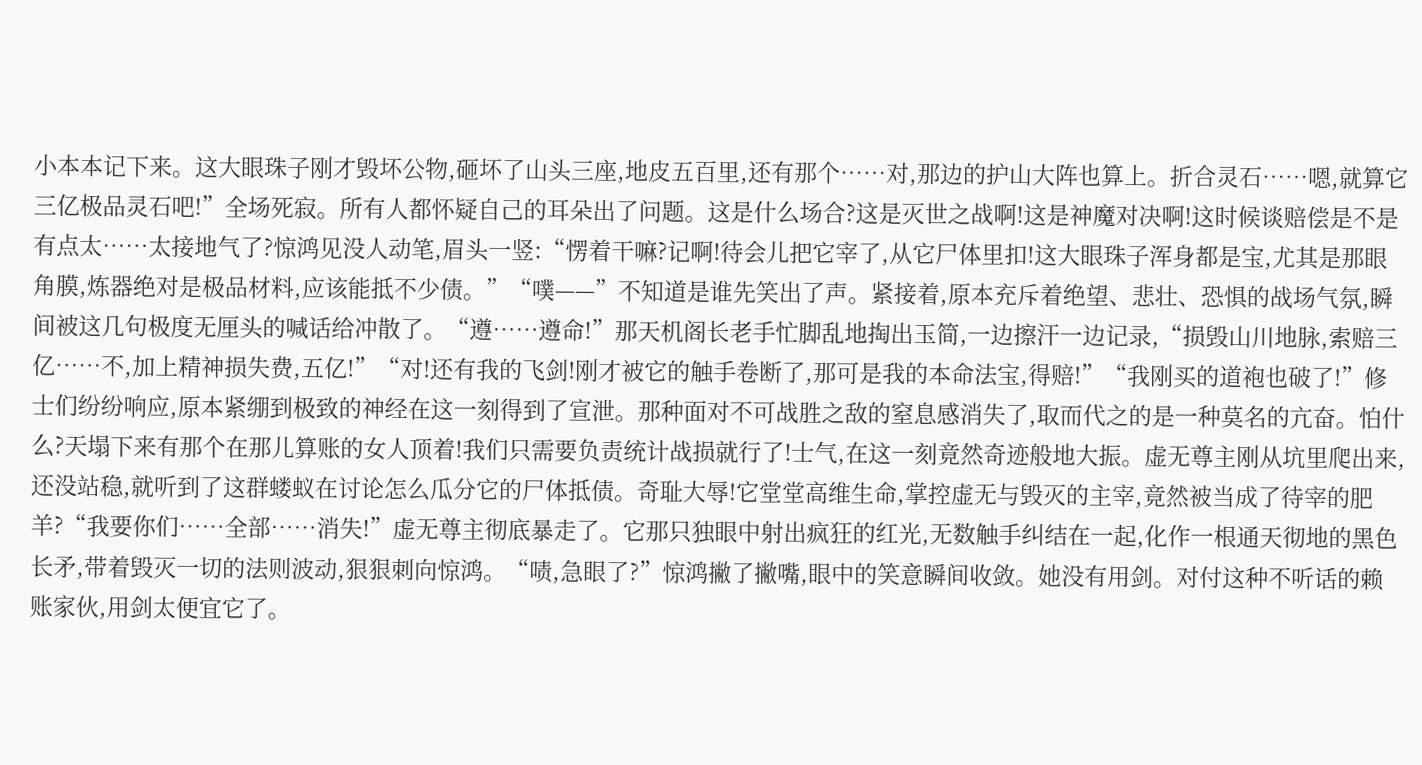小本本记下来。这大眼珠子刚才毁坏公物,砸坏了山头三座,地皮五百里,还有那个……对,那边的护山大阵也算上。折合灵石……嗯,就算它三亿极品灵石吧!”全场死寂。所有人都怀疑自己的耳朵出了问题。这是什么场合?这是灭世之战啊!这是神魔对决啊!这时候谈赔偿是不是有点太……太接地气了?惊鸿见没人动笔,眉头一竖:“愣着干嘛?记啊!待会儿把它宰了,从它尸体里扣!这大眼珠子浑身都是宝,尤其是那眼角膜,炼器绝对是极品材料,应该能抵不少债。”“噗——”不知道是谁先笑出了声。紧接着,原本充斥着绝望、悲壮、恐惧的战场气氛,瞬间被这几句极度无厘头的喊话给冲散了。“遵……遵命!”那天机阁长老手忙脚乱地掏出玉简,一边擦汗一边记录,“损毁山川地脉,索赔三亿……不,加上精神损失费,五亿!”“对!还有我的飞剑!刚才被它的触手卷断了,那可是我的本命法宝,得赔!”“我刚买的道袍也破了!”修士们纷纷响应,原本紧绷到极致的神经在这一刻得到了宣泄。那种面对不可战胜之敌的窒息感消失了,取而代之的是一种莫名的亢奋。怕什么?天塌下来有那个在那儿算账的女人顶着!我们只需要负责统计战损就行了!士气,在这一刻竟然奇迹般地大振。虚无尊主刚从坑里爬出来,还没站稳,就听到了这群蝼蚁在讨论怎么瓜分它的尸体抵债。奇耻大辱!它堂堂高维生命,掌控虚无与毁灭的主宰,竟然被当成了待宰的肥羊?“我要你们……全部……消失!”虚无尊主彻底暴走了。它那只独眼中射出疯狂的红光,无数触手纠结在一起,化作一根通天彻地的黑色长矛,带着毁灭一切的法则波动,狠狠刺向惊鸿。“啧,急眼了?”惊鸿撇了撇嘴,眼中的笑意瞬间收敛。她没有用剑。对付这种不听话的赖账家伙,用剑太便宜它了。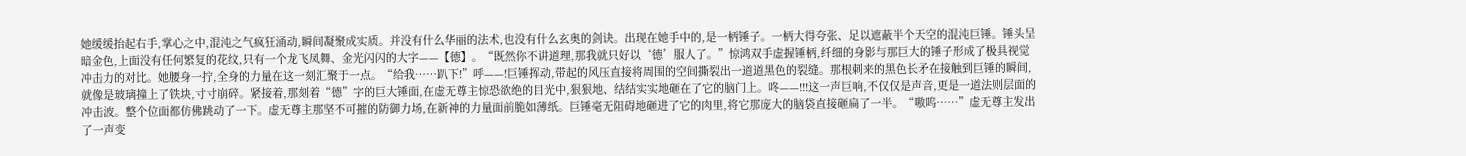她缓缓抬起右手,掌心之中,混沌之气疯狂涌动,瞬间凝聚成实质。并没有什么华丽的法术,也没有什么玄奥的剑诀。出现在她手中的,是一柄锤子。一柄大得夸张、足以遮蔽半个天空的混沌巨锤。锤头呈暗金色,上面没有任何繁复的花纹,只有一个龙飞凤舞、金光闪闪的大字——【德】。“既然你不讲道理,那我就只好以‘德’服人了。”惊鸿双手虚握锤柄,纤细的身影与那巨大的锤子形成了极具视觉冲击力的对比。她腰身一拧,全身的力量在这一刻汇聚于一点。“给我……趴下!”呼——!巨锤挥动,带起的风压直接将周围的空间撕裂出一道道黑色的裂缝。那根刺来的黑色长矛在接触到巨锤的瞬间,就像是玻璃撞上了铁块,寸寸崩碎。紧接着,那刻着“德”字的巨大锤面,在虚无尊主惊恐欲绝的目光中,狠狠地、结结实实地砸在了它的脑门上。咚——!!!这一声巨响,不仅仅是声音,更是一道法则层面的冲击波。整个位面都仿佛跳动了一下。虚无尊主那坚不可摧的防御力场,在新神的力量面前脆如薄纸。巨锤毫无阻碍地砸进了它的肉里,将它那庞大的脑袋直接砸扁了一半。“嗷呜……”虚无尊主发出了一声变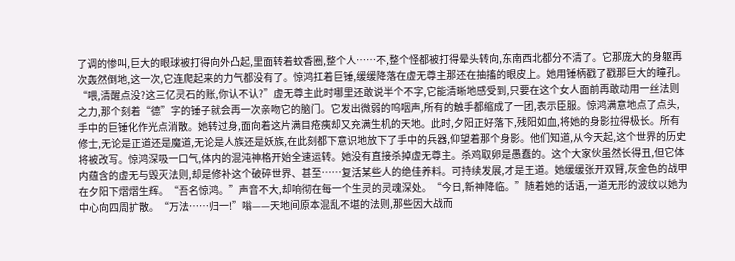了调的惨叫,巨大的眼球被打得向外凸起,里面转着蚊香圈,整个人……不,整个怪都被打得晕头转向,东南西北都分不清了。它那庞大的身躯再次轰然倒地,这一次,它连爬起来的力气都没有了。惊鸿扛着巨锤,缓缓降落在虚无尊主那还在抽搐的眼皮上。她用锤柄戳了戳那巨大的瞳孔。“喂,清醒点没?这三亿灵石的账,你认不认?”虚无尊主此时哪里还敢说半个不字,它能清晰地感受到,只要在这个女人面前再敢动用一丝法则之力,那个刻着“德”字的锤子就会再一次亲吻它的脑门。它发出微弱的呜咽声,所有的触手都缩成了一团,表示臣服。惊鸿满意地点了点头,手中的巨锤化作光点消散。她转过身,面向着这片满目疮痍却又充满生机的天地。此时,夕阳正好落下,残阳如血,将她的身影拉得极长。所有修士,无论是正道还是魔道,无论是人族还是妖族,在此刻都下意识地放下了手中的兵器,仰望着那个身影。他们知道,从今天起,这个世界的历史将被改写。惊鸿深吸一口气,体内的混沌神格开始全速运转。她没有直接杀掉虚无尊主。杀鸡取卵是愚蠢的。这个大家伙虽然长得丑,但它体内蕴含的虚无与毁灭法则,却是修补这个破碎世界、甚至……复活某些人的绝佳养料。可持续发展,才是王道。她缓缓张开双臂,灰金色的战甲在夕阳下熠熠生辉。“吾名惊鸿。”声音不大,却响彻在每一个生灵的灵魂深处。“今日,新神降临。”随着她的话语,一道无形的波纹以她为中心向四周扩散。“万法……归一!”嗡——天地间原本混乱不堪的法则,那些因大战而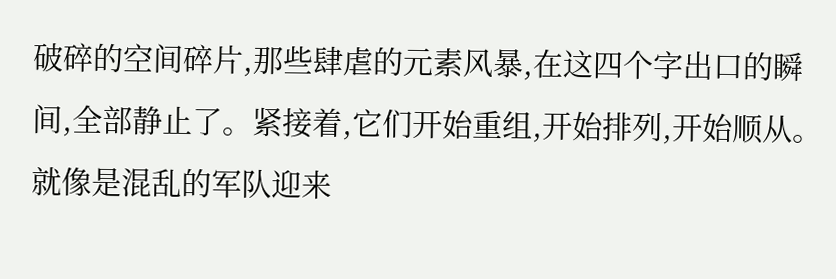破碎的空间碎片,那些肆虐的元素风暴,在这四个字出口的瞬间,全部静止了。紧接着,它们开始重组,开始排列,开始顺从。就像是混乱的军队迎来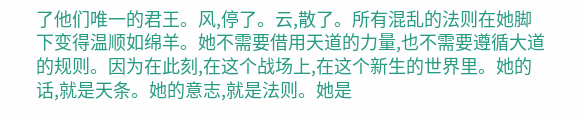了他们唯一的君王。风,停了。云,散了。所有混乱的法则在她脚下变得温顺如绵羊。她不需要借用天道的力量,也不需要遵循大道的规则。因为在此刻,在这个战场上,在这个新生的世界里。她的话,就是天条。她的意志,就是法则。她是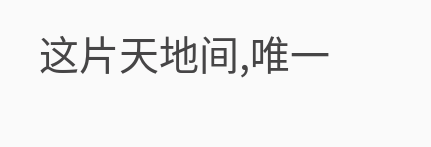这片天地间,唯一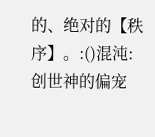的、绝对的【秩序】。:()混沌:创世神的偏宠